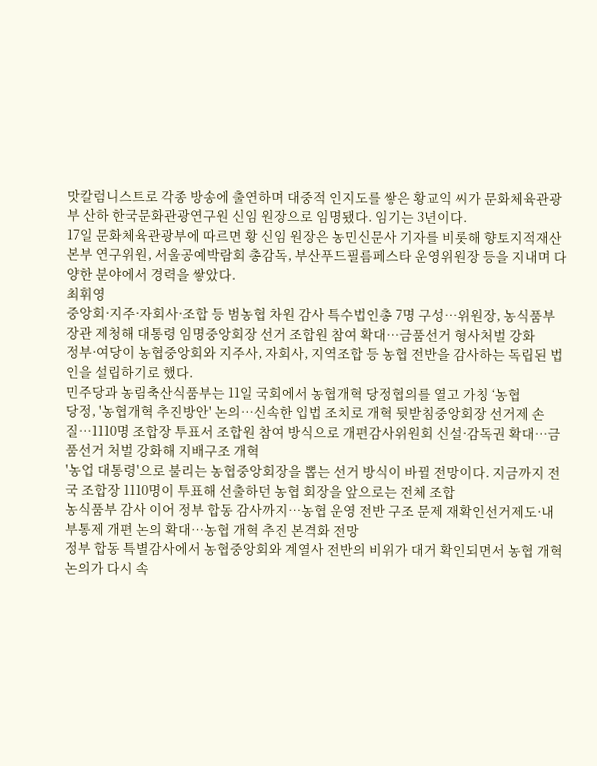맛칼럼니스트로 각종 방송에 출연하며 대중적 인지도를 쌓은 황교익 씨가 문화체육관광부 산하 한국문화관광연구원 신임 원장으로 임명됐다. 임기는 3년이다.
17일 문화체육관광부에 따르면 황 신임 원장은 농민신문사 기자를 비롯해 향토지적재산본부 연구위원, 서울공예박람회 총감독, 부산푸드필름페스타 운영위원장 등을 지내며 다양한 분야에서 경력을 쌓았다.
최휘영
중앙회·지주·자회사·조합 등 범농협 차원 감사 특수법인총 7명 구성…위원장, 농식품부 장관 제청해 대통령 임명중앙회장 선거 조합원 참여 확대⋯금품선거 형사처벌 강화
정부·여당이 농협중앙회와 지주사, 자회사, 지역조합 등 농협 전반을 감사하는 독립된 법인을 설립하기로 했다.
민주당과 농림축산식품부는 11일 국회에서 농협개혁 당정협의를 열고 가칭 ‘농협
당정, '농협개혁 추진방안' 논의…신속한 입법 조치로 개혁 뒷받침중앙회장 선거제 손질…1110명 조합장 투표서 조합원 참여 방식으로 개편감사위원회 신설·감독권 확대…금품선거 처벌 강화해 지배구조 개혁
'농업 대통령'으로 불리는 농협중앙회장을 뽑는 선거 방식이 바뀔 전망이다. 지금까지 전국 조합장 1110명이 투표해 선출하던 농협 회장을 앞으로는 전체 조합
농식품부 감사 이어 정부 합동 감사까지…농협 운영 전반 구조 문제 재확인선거제도·내부통제 개편 논의 확대…농협 개혁 추진 본격화 전망
정부 합동 특별감사에서 농협중앙회와 계열사 전반의 비위가 대거 확인되면서 농협 개혁 논의가 다시 속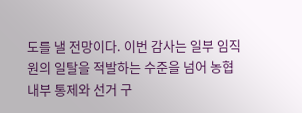도를 낼 전망이다. 이번 감사는 일부 임직원의 일탈을 적발하는 수준을 넘어 농협 내부 통제와 선거 구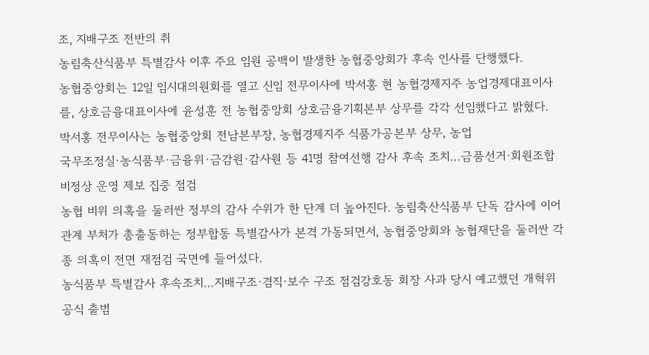조, 지배구조 전반의 취
농림축산식품부 특별감사 이후 주요 임원 공백이 발생한 농협중앙회가 후속 인사를 단행했다.
농협중앙회는 12일 임시대의원회를 열고 신임 전무이사에 박서홍 현 농협경제지주 농업경제대표이사를, 상호금융대표이사에 윤성훈 전 농협중앙회 상호금융기획본부 상무를 각각 선임했다고 밝혔다.
박서홍 전무이사는 농협중앙회 전남본부장, 농협경제지주 식품가공본부 상무, 농업
국무조정실·농식품부·금융위·금감원·감사원 등 41명 참여선행 감사 후속 조치…금품선거·회원조합 비정상 운영 제보 집중 점검
농협 비위 의혹을 둘러싼 정부의 감사 수위가 한 단계 더 높아진다. 농림축산식품부 단독 감사에 이어 관계 부처가 총출동하는 정부합동 특별감사가 본격 가동되면서, 농협중앙회와 농협재단을 둘러싼 각종 의혹이 전면 재점검 국면에 들어섰다.
농식품부 특별감사 후속조치…지배구조·겸직·보수 구조 점검강호동 회장 사과 당시 예고했던 개혁위 공식 출범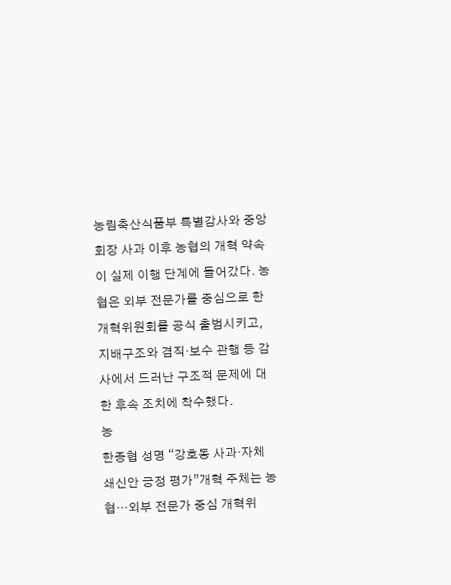농림축산식품부 특별감사와 중앙회장 사과 이후 농협의 개혁 약속이 실제 이행 단계에 들어갔다. 농협은 외부 전문가를 중심으로 한 개혁위원회를 공식 출범시키고, 지배구조와 겸직·보수 관행 등 감사에서 드러난 구조적 문제에 대한 후속 조치에 착수했다.
농
한종협 성명 “강호동 사과·자체 쇄신안 긍정 평가”개혁 주체는 농협…외부 전문가 중심 개혁위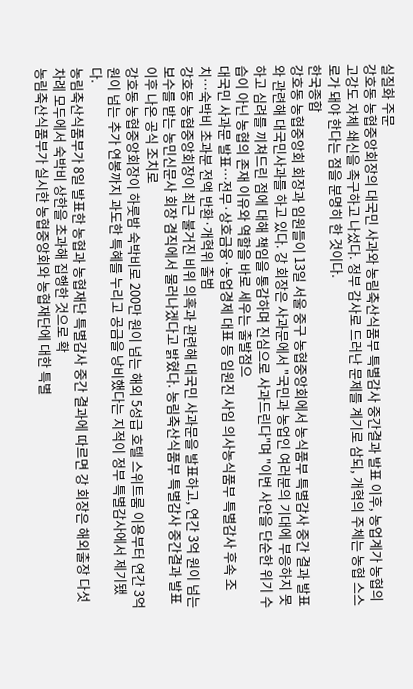실질화 주문
강호동 농협중앙회장의 대국민 사과와 농림축산식품부 특별감사 중간결과 발표 이후, 농업계가 농협의 고강도 자체 쇄신을 촉구하고 나섰다. 정부 감사로 드러난 문제를 계기로 삼되, 개혁의 주체는 농협 스스로가 돼야 한다는 점을 분명히 한 것이다.
한국종합
강호동 농협중앙회 회장과 임원들이 13일 서울 중구 농협중앙회에서 농식품부 특별감사 중간 결과 발표와 관련해 대국민사과를 하고 있다. 강 회장은 사과문에서 "국민과 농업인 여러분의 기대에 부응하지 못하고 심려를 끼쳐드린 점에 대해 책임을 통감하며 진심으로 사과드린다"며 "이번 사안을 단순한 위기 수습이 아닌 농협의 존재 이유와 역할을 바로 세우는 출발점으
대국민 사과문 발표…전무·상호금융·농업경제 대표 등 임원진 사임 의사농식품부 특별감사 후속 조치…숙박비 초과분 전액 반환·개혁위 출범
강호동 농협중앙회장이 최근 불거진 비위 의혹과 관련해 대국민 사과문을 발표하고, 연간 3억 원이 넘는 보수를 받는 농민신문사 회장 겸직에서 물러나겠다고 밝혔다. 농림축산식품부 특별감사 중간결과 발표 이후 나온 공식 조치로
강호동 농협중앙회장이 하룻밤 숙박비로 200만 원이 넘는 해외 5성급 호텔 스위트룸 이용부터 연간 3억 원이 넘는 추가 연봉까지 과도한 특혜를 누리고 공금을 낭비했다는 지적이 정부 특별감사에서 제기됐다.
농림축산식품부가 8일 발표한 농협과 농협재단 특별감사 중간 결과에 따르면 강 회장은 해외출장 다섯 차례 모두에서 숙박비 상한을 초과해 집행한 것으로 확
농림축산식품부가 실시한 농협중앙회와 농협재단에 대한 특별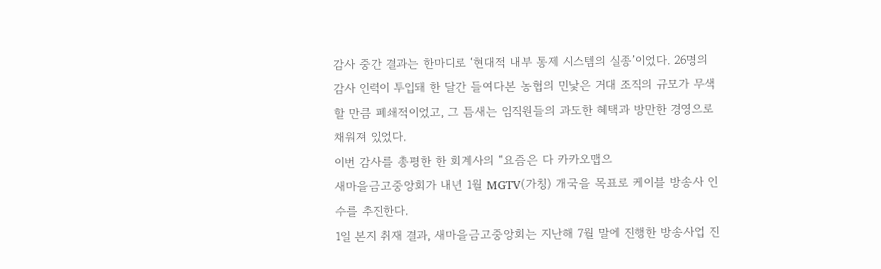감사 중간 결과는 한마디로 ‘현대적 내부 통제 시스템의 실종’이었다. 26명의 감사 인력이 투입돼 한 달간 들여다본 농협의 민낯은 거대 조직의 규모가 무색할 만큼 폐쇄적이었고, 그 틈새는 임직원들의 과도한 혜택과 방만한 경영으로 채워져 있었다.
이번 감사를 총평한 한 회계사의 “요즘은 다 카카오맵으
새마을금고중앙회가 내년 1월 MGTV(가칭) 개국을 목표로 케이블 방송사 인수를 추진한다.
1일 본지 취재 결과, 새마을금고중앙회는 지난해 7월 말에 진행한 방송사업 진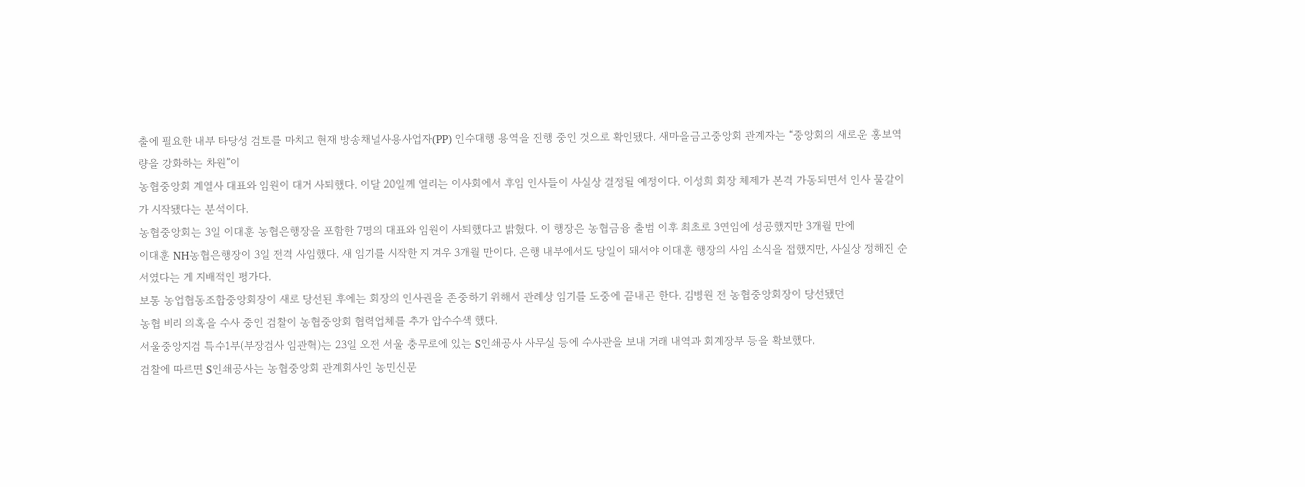출에 필요한 내부 타당성 검토를 마치고 현재 방송채널사용사업자(PP) 인수대행 용역을 진행 중인 것으로 확인됐다. 새마을금고중앙회 관계자는 “중앙회의 새로운 홍보역량을 강화하는 차원”이
농협중앙회 계열사 대표와 임원이 대거 사퇴했다. 이달 20일께 열리는 이사회에서 후임 인사들이 사실상 결정될 예정이다. 이성희 회장 체제가 본격 가동되면서 인사 물갈이가 시작됐다는 분석이다.
농협중앙회는 3일 이대훈 농협은행장을 포함한 7명의 대표와 임원이 사퇴했다고 밝혔다. 이 행장은 농협금융 출범 이후 최초로 3연임에 성공했지만 3개월 만에
이대훈 NH농협은행장이 3일 전격 사임했다. 새 임기를 시작한 지 겨우 3개월 만이다. 은행 내부에서도 당일이 돼서야 이대훈 행장의 사임 소식을 접했지만, 사실상 정해진 순서였다는 게 지배적인 평가다.
보통 농업협동조합중앙회장이 새로 당선된 후에는 회장의 인사권을 존중하기 위해서 관례상 임기를 도중에 끝내곤 한다. 김병원 전 농협중앙회장이 당선됐던
농협 비리 의혹을 수사 중인 검찰이 농협중앙회 협력업체를 추가 압수수색 했다.
서울중앙지검 특수1부(부장검사 임관혁)는 23일 오전 서울 충무로에 있는 S인쇄공사 사무실 등에 수사관을 보내 거래 내역과 회계장부 등을 확보했다.
검찰에 따르면 S인쇄공사는 농협중앙회 관계회사인 농민신문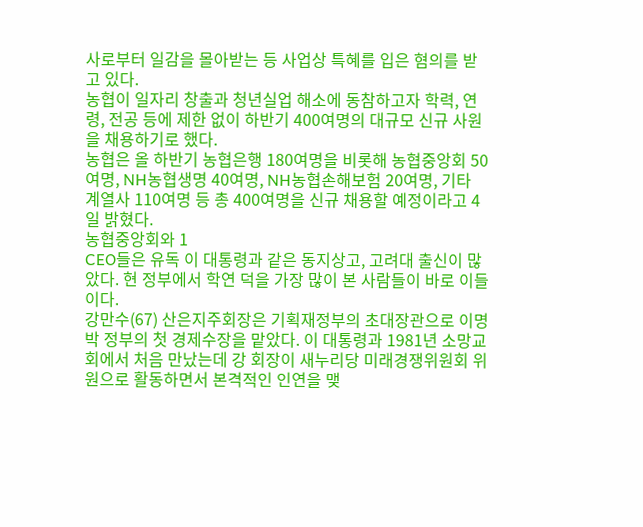사로부터 일감을 몰아받는 등 사업상 특혜를 입은 혐의를 받고 있다.
농협이 일자리 창출과 청년실업 해소에 동참하고자 학력, 연령, 전공 등에 제한 없이 하반기 400여명의 대규모 신규 사원을 채용하기로 했다.
농협은 올 하반기 농협은행 180여명을 비롯해 농협중앙회 50여명, NH농협생명 40여명, NH농협손해보험 20여명, 기타 계열사 110여명 등 총 400여명을 신규 채용할 예정이라고 4일 밝혔다.
농협중앙회와 1
CEO들은 유독 이 대통령과 같은 동지상고, 고려대 출신이 많았다. 현 정부에서 학연 덕을 가장 많이 본 사람들이 바로 이들이다.
강만수(67) 산은지주회장은 기획재정부의 초대장관으로 이명박 정부의 첫 경제수장을 맡았다. 이 대통령과 1981년 소망교회에서 처음 만났는데 강 회장이 새누리당 미래경쟁위원회 위원으로 활동하면서 본격적인 인연을 맺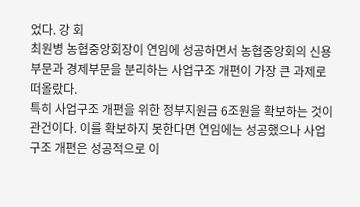었다. 강 회
최원병 농협중앙회장이 연임에 성공하면서 농협중앙회의 신용부문과 경제부문을 분리하는 사업구조 개편이 가장 큰 과제로 떠올랐다.
특히 사업구조 개편을 위한 정부지원금 6조원을 확보하는 것이 관건이다. 이를 확보하지 못한다면 연임에는 성공했으나 사업구조 개편은 성공적으로 이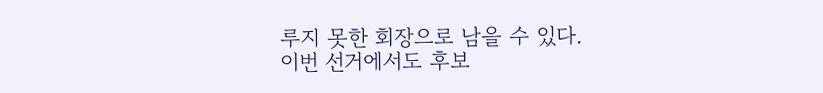루지 못한 회장으로 남을 수 있다.
이번 선거에서도 후보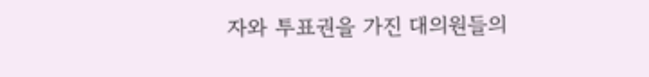자와 투표권을 가진 대의원들의